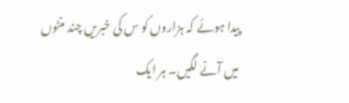پیدا ہوئے کہ ہزاروں کو س کی خبریں چند منٹوں میں آنے لگیں۔ ہر ایک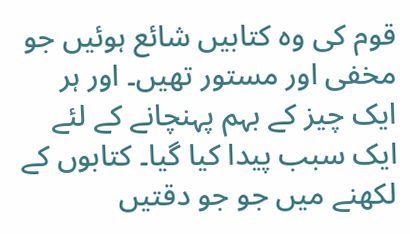قوم کی وہ کتابیں شائع ہوئیں جو مخفی اور مستور تھیں۔ اور ہر ایک چیز کے بہم پہنچانے کے لئے ایک سبب پیدا کیا گیا۔ کتابوں کے لکھنے میں جو جو دقتیں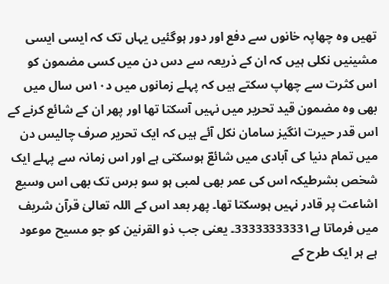تھیں وہ چھاپہ خانوں سے دفع اور دور ہوگئیں یہاں تک کہ ایسی ایسی مشینیں نکلی ہیں کہ ان کے ذریعہ سے دس دن میں کسی مضمون کو اس کثرت سے چھاپ سکتے ہیں کہ پہلے زمانوں میں د۱۰س سال میں بھی وہ مضمون قید تحریر میں نہیں آسکتا تھا اور پھر ان کے شائع کرنے کے اس قدر حیرت انگیز سامان نکل آئے ہیں کہ ایک تحریر صرف چالیس دن میں تمام دنیا کی آبادی میں شائعؔ ہوسکتی ہے اور اس زمانہ سے پہلے ایک شخص بشرطیکہ اس کی عمر بھی لمبی ہو سو برس تک بھی اس وسیع اشاعت پر قادر نہیں ہوسکتا تھا۔ پھر بعد اس کے اللہ تعالیٰ قرآن شریف میں فرماتا ہے3333333333۱۔ یعنی جب ذو القرنین کو جو مسیح موعود ہے ہر ایک طرح کے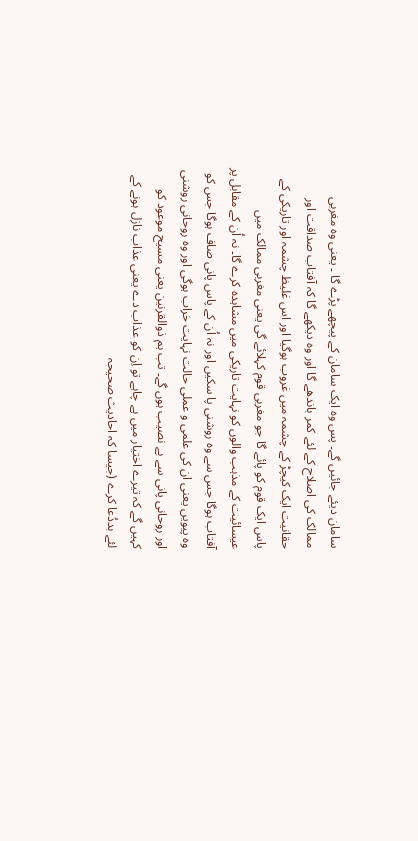سامان دیئے جائیں گے۔ پس وہ ایک سامان کے پیچھے پڑے گا ۔ یعنی وہ مغربی ممالک کی اصلاح کے لئے کمر باندھے گا اور وہ دیکھے گا کہ آفتاب صداقت اور حقانیت ایک کیچڑ کے چشمہ میں غروب ہوگیا اور اس غلیظ چشمہ اور تاریکی کے پاس ایک قوم کو پائے گا جو مغربی قوم کہلائے گی یعنی مغربی ممالک میں عیسائیت کے مذہب والوں کو نہایت تاریکی میں مشاہدہ کرے گا۔ نہ اُن کے مقابل پر آفتاب ہوگا جس سے وہ روشنی پا سکیں اور نہ اُن کے پاس پانی صاف ہوگا جس کو وہ پیویں یعنی ان کی علمی و عملی حالت نہایت خراب ہوگی اور وہ روحانی روشنی اور روحانی پانی سے بے نصیب ہوں گے۔ تب ہم ذوالقرنین یعنی مسیح موعود کو کہیں گے کہ تیرے اختیار میں ہے چاہے تو اِن کو عذاب دے یعنی عذاب نازل ہونے کے لئے بددُعا کرے (جیسا کہ احادیث صحیحہ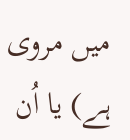میں مروی ہے) یا اُن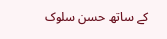کے ساتھ حسن سلوک